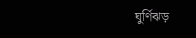ঘুর্ণিঝড়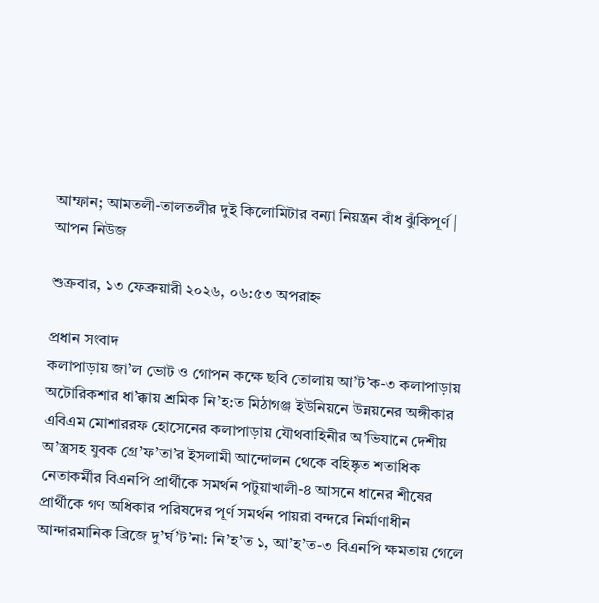আম্ফান; আমতলী-তালতলীর দুই কিলোমিটার বন্যা নিয়ন্ত্রন বাঁধ ঝুঁকিপূর্ণ | আপন নিউজ

শুক্রবার, ১৩ ফেব্রুয়ারী ২০২৬, ০৬:৫৩ অপরাহ্ন

প্রধান সংবাদ
কলাপাড়ায় জা’ল ভোট ও গোপন কক্ষে ছবি তোলায় আ’ট’ক-৩ কলাপাড়ায় অটোরিকশার ধা’ক্কায় শ্রমিক নি’হ:ত মিঠাগঞ্জ ইউনিয়নে উন্নয়নের অঙ্গীকার এবিএম মোশাররফ হোসেনের কলাপাড়ায় যৌথবাহিনীর অ’ভিযানে দেশীয় অ’স্ত্রসহ যুবক গ্রে’ফ’তা’র ইসলামী আন্দোলন থেকে বহিষ্কৃত শতাধিক নেতাকর্মীর বিএনপি প্রার্থীকে সমর্থন পটুয়াখালী-৪ আসনে ধানের শীষের প্রার্থীকে গণ অধিকার পরিষদের পূর্ণ সমর্থন পায়রা বন্দরে নির্মাণাধীন আন্দারমানিক ব্রিজে দু’র্ঘ’ট’না: নি’হ’ত ১, আ’হ’ত-৩ বিএনপি ক্ষমতায় গেলে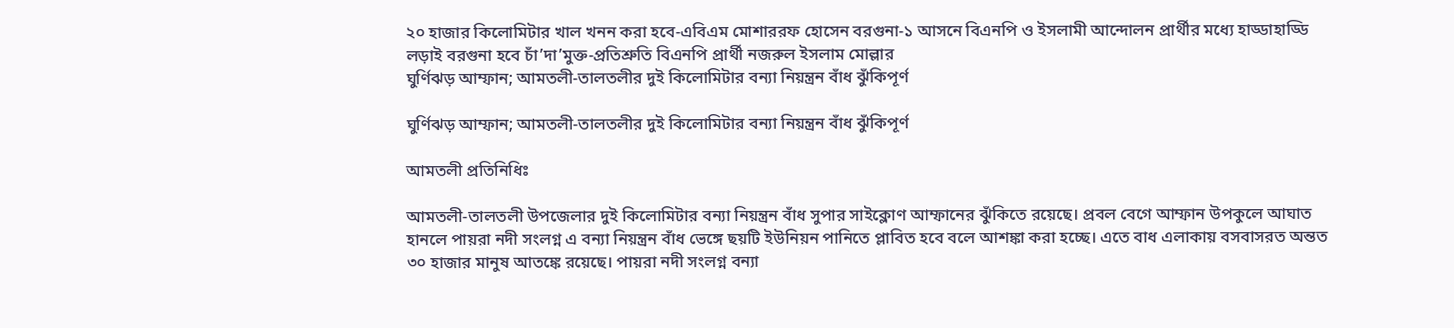২০ হাজার কিলোমিটার খাল খনন করা হবে-এবিএম মোশাররফ হোসেন বরগুনা-১ আসনে বিএনপি ও ইসলামী আন্দোলন প্রার্থীর মধ্যে হাড্ডাহাড্ডি লড়াই বরগুনা হবে চাঁ’দা’মুক্ত-প্রতিশ্রুতি বিএনপি প্রার্থী নজরুল ইসলাম মোল্লার
ঘুর্ণিঝড় আম্ফান; আমতলী-তালতলীর দুই কিলোমিটার বন্যা নিয়ন্ত্রন বাঁধ ঝুঁকিপূর্ণ

ঘুর্ণিঝড় আম্ফান; আমতলী-তালতলীর দুই কিলোমিটার বন্যা নিয়ন্ত্রন বাঁধ ঝুঁকিপূর্ণ

আমতলী প্রতিনিধিঃ

আমতলী-তালতলী উপজেলার দুই কিলোমিটার বন্যা নিয়ন্ত্রন বাঁধ সুপার সাইক্লোণ আম্ফানের ঝুঁকিতে রয়েছে। প্রবল বেগে আম্ফান উপকুলে আঘাত হানলে পায়রা নদী সংলগ্ন এ বন্যা নিয়ন্ত্রন বাঁধ ভেঙ্গে ছয়টি ইউনিয়ন পানিতে প্লাবিত হবে বলে আশঙ্কা করা হচ্ছে। এতে বাধ এলাকায় বসবাসরত অন্তত ৩০ হাজার মানুষ আতঙ্কে রয়েছে। পায়রা নদী সংলগ্ন বন্যা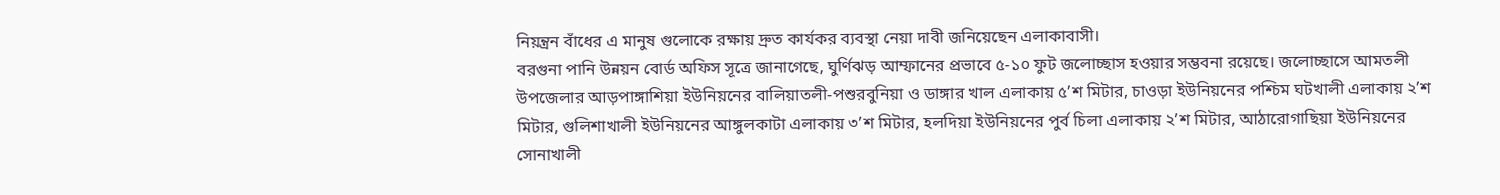নিয়ন্ত্রন বাঁধের এ মানুষ গুলোকে রক্ষায় দ্রুত কার্যকর ব্যবস্থা নেয়া দাবী জনিয়েছেন এলাকাবাসী।
বরগুনা পানি উন্নয়ন বোর্ড অফিস সূত্রে জানাগেছে, ঘুর্ণিঝড় আম্ফানের প্রভাবে ৫-১০ ফুট জলোচ্ছাস হওয়ার সম্ভবনা রয়েছে। জলোচ্ছাসে আমতলী উপজেলার আড়পাঙ্গাশিয়া ইউনিয়নের বালিয়াতলী-পশুরবুনিয়া ও ডাঙ্গার খাল এলাকায় ৫’শ মিটার, চাওড়া ইউনিয়নের পশ্চিম ঘটখালী এলাকায় ২’শ মিটার, গুলিশাখালী ইউনিয়নের আঙ্গুলকাটা এলাকায় ৩’শ মিটার, হলদিয়া ইউনিয়নের পুর্ব চিলা এলাকায় ২’শ মিটার, আঠারোগাছিয়া ইউনিয়নের সোনাখালী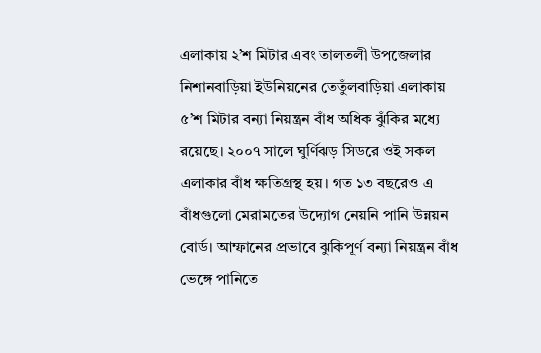এলাকায় ২’শ মিটার এবং তালতলী উপজেলার নিশানবাড়িয়া ইউনিয়নের তেতুঁলবাড়িয়া এলাকায় ৫’শ মিটার বন্যা নিয়ন্ত্রন বাঁধ অধিক ঝুঁকির মধ্যে রয়েছে। ২০০৭ সালে ঘুর্ণিঝড় সিডরে ওই সকল এলাকার বাঁধ ক্ষতিগ্রস্থ হয়। গত ১৩ বছরেও এ বাঁধগুলো মেরামতের উদ্যোগ নেয়নি পানি উন্নয়ন বোর্ড। আম্ফানের প্রভাবে ঝুকিপূর্ণ বন্যা নিয়ন্ত্রন বাঁধ ভেঙ্গে পানিতে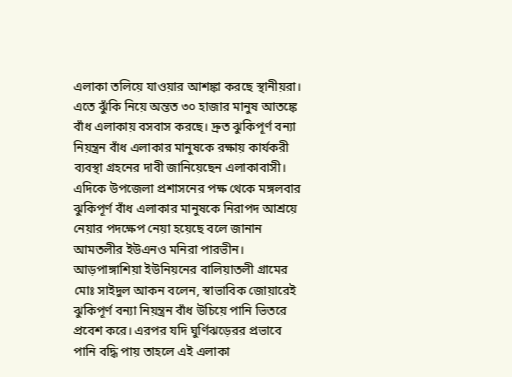এলাকা তলিয়ে যাওয়ার আশঙ্কা করছে স্থানীয়রা। এতে ঝুঁকি নিয়ে অন্তত ৩০ হাজার মানুষ আতঙ্কে বাঁধ এলাকায় বসবাস করছে। দ্রুত ঝুকিপূর্ণ বন্যা নিয়ন্ত্রন বাঁধ এলাকার মানুষকে রক্ষায় কার্যকরী ব্যবস্থা গ্রহনের দাবী জানিয়েছেন এলাকাবাসী। এদিকে উপজেলা প্রশাসনের পক্ষ থেকে মঙ্গলবার ঝুকিপূর্ণ বাঁধ এলাকার মানুষকে নিরাপদ আশ্রয়ে নেয়ার পদক্ষেপ নেয়া হয়েছে বলে জানান আমতলীর ইউএনও মনিরা পারভীন।
আড়পাঙ্গাশিয়া ইউনিয়নের বালিয়াতলী গ্রামের মোঃ সাইদুল আকন বলেন, স্বাভাবিক জোয়ারেই ঝুকিপূর্ণ বন্যা নিয়ন্ত্রন বাঁধ উচিয়ে পানি ভিতরে প্রবেশ করে। এরপর যদি ঘুর্ণিঝড়েরর প্রভাবে পানি বদ্ধি পায় তাহলে এই এলাকা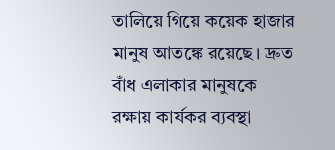তালিয়ে গিয়ে কয়েক হাজার মানুষ আতঙ্কে রয়েছে। দ্রুত বাঁধ এলাকার মানুষকে রক্ষায় কার্যকর ব্যবস্থা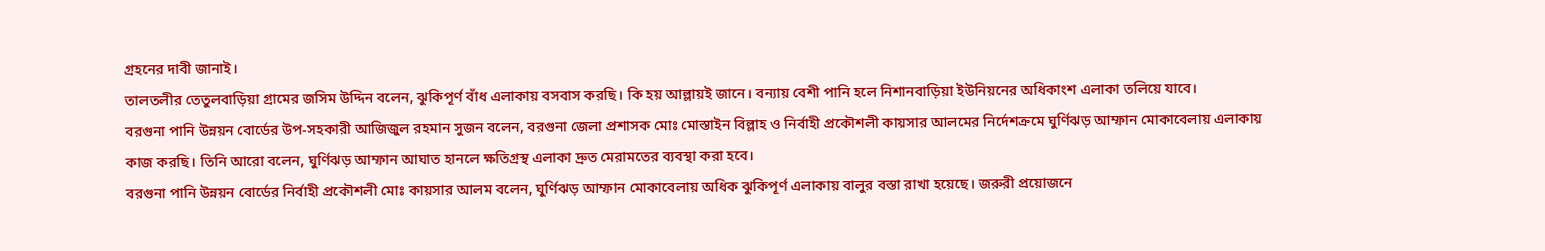গ্রহনের দাবী জানাই।
তালতলীর তেতুলবাড়িয়া গ্রামের জসিম উদ্দিন বলেন, ঝুকিপূর্ণ বাঁধ এলাকায় বসবাস করছি। কি হয় আল্লায়ই জানে। বন্যায় বেশী পানি হলে নিশানবাড়িয়া ইউনিয়নের অধিকাংশ এলাকা তলিয়ে যাবে।
বরগুনা পানি উন্নয়ন বোর্ডের উপ-সহকারী আজিজুল রহমান সুজন বলেন, বরগুনা জেলা প্রশাসক মোঃ মোস্তাইন বিল্লাহ ও নির্বাহী প্রকৌশলী কায়সার আলমের নির্দেশক্রমে ঘুর্ণিঝড় আম্ফান মোকাবেলায় এলাকায় কাজ করছি। তিনি আরো বলেন, ঘুর্ণিঝড় আম্ফান আঘাত হানলে ক্ষতিগ্রস্থ এলাকা দ্রুত মেরামতের ব্যবস্থা করা হবে।
বরগুনা পানি উন্নয়ন বোর্ডের নির্বাহী প্রকৌশলী মোঃ কায়সার আলম বলেন, ঘুর্ণিঝড় আম্ফান মোকাবেলায় অধিক ঝুকিপূর্ণ এলাকায় বালুর বস্তা রাখা হয়েছে। জরুরী প্রয়োজনে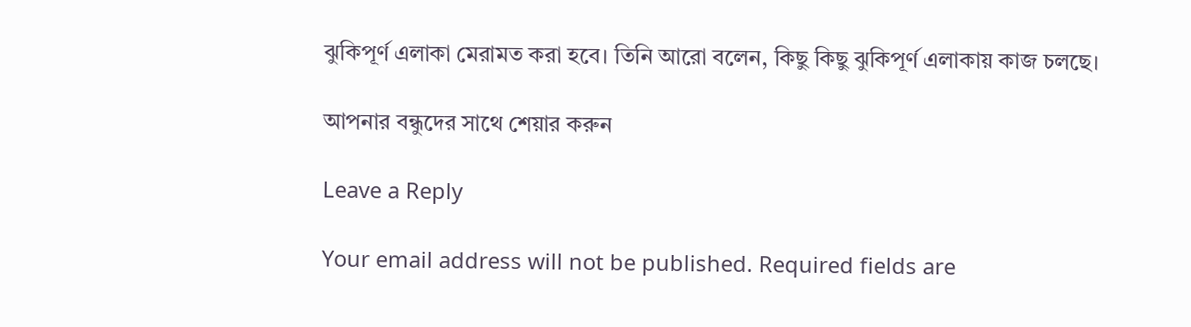ঝুকিপূর্ণ এলাকা মেরামত করা হবে। তিনি আরো বলেন, কিছু কিছু ঝুকিপূর্ণ এলাকায় কাজ চলছে।

আপনার বন্ধুদের সাথে শেয়ার করুন

Leave a Reply

Your email address will not be published. Required fields are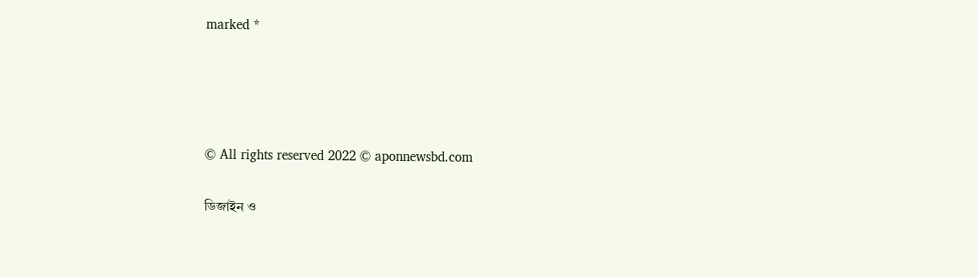marked *




© All rights reserved 2022 © aponnewsbd.com

ডিজাইন ও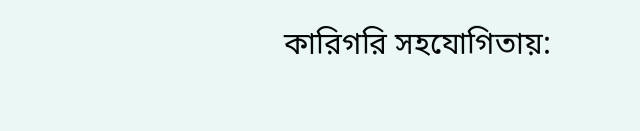কারিগরি সহযোগিতায়: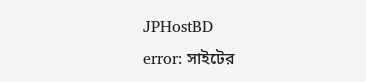JPHostBD
error: সাইটের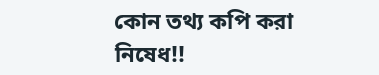কোন তথ্য কপি করা নিষেধ!!